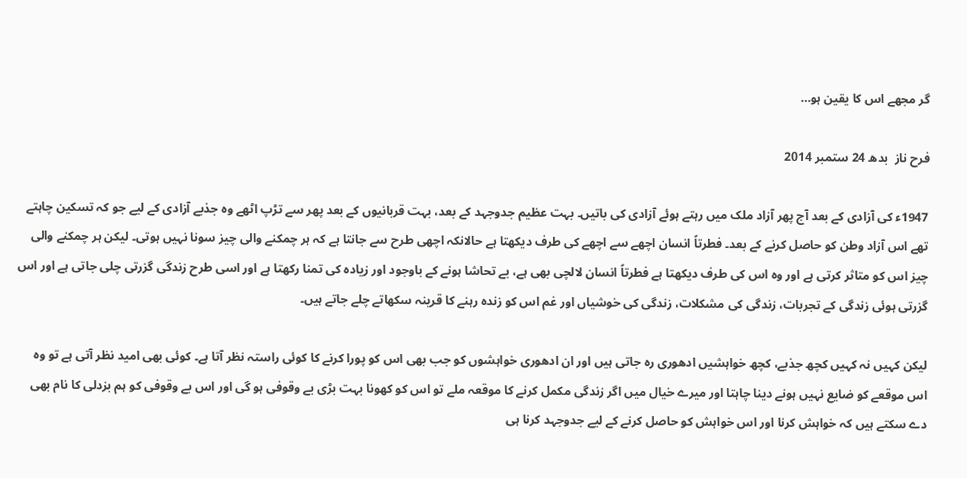گر مجھے اس کا یقین ہو…

فرح ناز  بدھ 24 ستمبر 2014

1947ء کی آزادی کے بعد آج پھر آزاد ملک میں رہتے ہوئے آزادی کی باتیں۔ بہت عظیم جدوجہد کے بعد، بہت قربانیوں کے بعد پھر سے تڑپ اٹھے وہ جذبے آزادی کے لیے جو کہ تسکین چاہتے تھے اس آزاد وطن کو حاصل کرنے کے بعد۔ فطرتاً انسان اچھے سے اچھے کی طرف دیکھتا ہے حالانکہ اچھی طرح سے جانتا ہے کہ ہر چمکنے والی چیز سونا نہیں ہوتی۔ لیکن ہر چمکنے والی چیز اس کو متاثر کرتی ہے اور وہ اس کی طرف دیکھتا ہے فطرتاً انسان لالچی بھی ہے، بے تحاشا ہونے کے باوجود اور زیادہ کی تمنا رکھتا ہے اور اسی طرح زندگی گزرتی چلی جاتی ہے اور اس گزرتی ہوئی زندگی کے تجربات، زندگی کی مشکلات، زندگی کی خوشیاں اور غم اس کو زندہ رہنے کا قرینہ سکھاتے چلے جاتے ہیں۔

لیکن کہیں نہ کہیں کچھ جذبے، کچھ خواہشیں ادھوری رہ جاتی ہیں اور ان ادھوری خواہشوں کو جب بھی اس کو پورا کرنے کا کوئی راستہ نظر آتا ہے۔ کوئی بھی امید نظر آتی ہے تو وہ اس موقعے کو ضایع نہیں ہونے دینا چاہتا اور میرے خیال میں اگر زندگی مکمل کرنے کا موقعہ ملے تو اس کو کھونا بہت بڑی بے وقوفی ہو گی اور اس بے وقوفی کو ہم بزدلی کا نام بھی دے سکتے ہیں کہ خواہش کرنا اور اس خواہش کو حاصل کرنے کے لیے جدوجہد کرنا ہی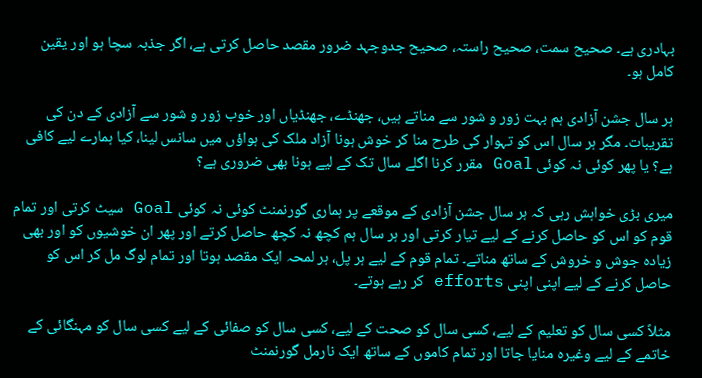بہادری ہے۔ صحیح سمت، صحیح راستہ، صحیح جدوجہد ضرور مقصد حاصل کرتی ہے، اگر جذبہ سچا ہو اور یقین کامل ہو۔

ہر سال جشن آزادی ہم بہت زور و شور سے مناتے ہیں، جھنڈے، جھنڈیاں اور خوب زور و شور سے آزادی کے دن کی تقریبات۔ مگر ہر سال اس کو تہوار کی طرح منا کر خوش ہونا آزاد ملک کی ہواؤں میں سانس لینا، کیا ہمارے لیے کافی ہے؟ یا پھر کوئی نہ کوئی Goal مقرر کرنا اگلے سال تک کے لیے ہونا بھی ضروری ہے؟

میری بڑی خواہش رہی کہ ہر سال جشن آزادی کے موقعے پر ہماری گورنمنٹ کوئی نہ کوئی Goal سیٹ کرتی اور تمام قوم کو اس کو حاصل کرنے کے لیے تیار کرتی اور ہر سال ہم کچھ نہ کچھ حاصل کرتے اور پھر ان خوشیوں کو اور بھی زیادہ جوش و خروش کے ساتھ مناتے۔ تمام قوم کے لیے ہر پل، ہر لمحہ ایک مقصد ہوتا اور تمام لوگ مل کر اس کو حاصل کرنے کے لیے اپنی اپنی efforts کر رہے ہوتے۔

مثلاً کسی سال کو تعلیم کے لیے، کسی سال کو صحت کے لیے، کسی سال کو صفائی کے لیے کسی سال کو مہنگائی کے خاتمے کے لیے وغیرہ منایا جاتا اور تمام کاموں کے ساتھ ایک نارمل گورنمنٹ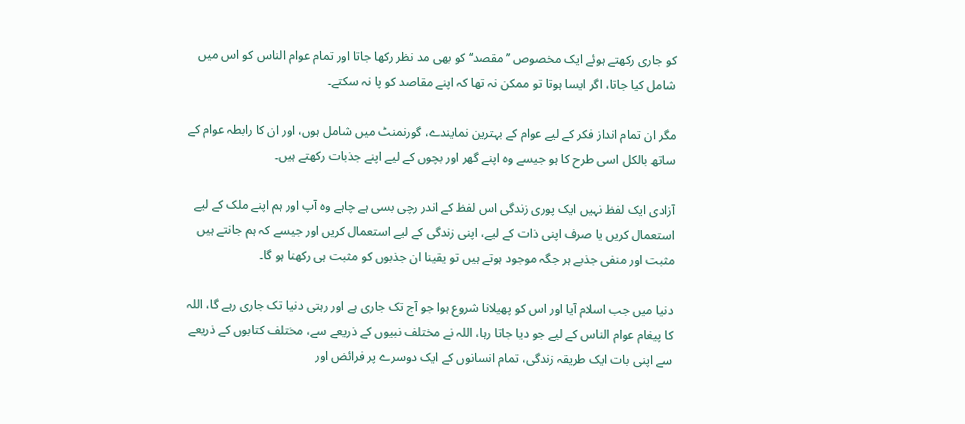کو جاری رکھتے ہوئے ایک مخصوص ’’مقصد‘‘ کو بھی مد نظر رکھا جاتا اور تمام عوام الناس کو اس میں شامل کیا جاتا، اگر ایسا ہوتا تو ممکن نہ تھا کہ اپنے مقاصد کو پا نہ سکتے۔

مگر ان تمام انداز فکر کے لیے عوام کے بہترین نمایندے، گورنمنٹ میں شامل ہوں، اور ان کا رابطہ عوام کے ساتھ بالکل اسی طرح کا ہو جیسے وہ اپنے گھر اور بچوں کے لیے اپنے جذبات رکھتے ہیں۔

آزادی ایک لفظ نہیں ایک پوری زندگی اس لفظ کے اندر رچی بسی ہے چاہے وہ آپ اور ہم اپنے ملک کے لیے استعمال کریں یا صرف اپنی ذات کے لیے، اپنی زندگی کے لیے استعمال کریں اور جیسے کہ ہم جانتے ہیں مثبت اور منفی جذبے ہر جگہ موجود ہوتے ہیں تو یقینا ان جذبوں کو مثبت ہی رکھنا ہو گا۔

دنیا میں جب اسلام آیا اور اس کو پھیلانا شروع ہوا جو آج تک جاری ہے اور رہتی دنیا تک جاری رہے گا، اللہ کا پیغام عوام الناس کے لیے جو دیا جاتا رہا، اللہ نے مختلف نبیوں کے ذریعے سے، مختلف کتابوں کے ذریعے سے اپنی بات ایک طریقہ زندگی، تمام انسانوں کے ایک دوسرے پر فرائض اور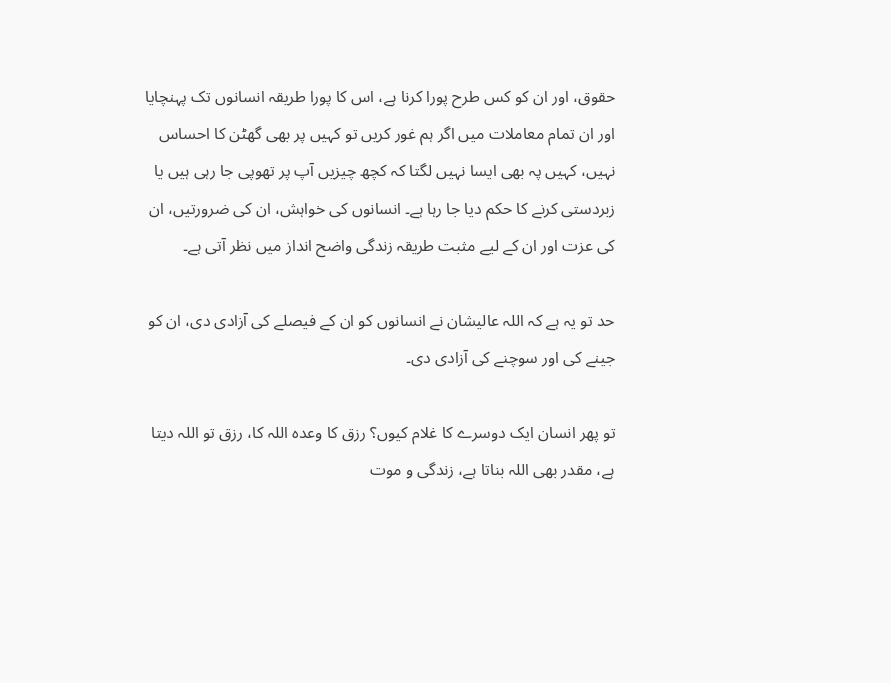حقوق، اور ان کو کس طرح پورا کرنا ہے، اس کا پورا طریقہ انسانوں تک پہنچایا اور ان تمام معاملات میں اگر ہم غور کریں تو کہیں پر بھی گھٹن کا احساس نہیں، کہیں پہ بھی ایسا نہیں لگتا کہ کچھ چیزیں آپ پر تھوپی جا رہی ہیں یا زبردستی کرنے کا حکم دیا جا رہا ہے۔ انسانوں کی خواہش، ان کی ضرورتیں، ان کی عزت اور ان کے لیے مثبت طریقہ زندگی واضح انداز میں نظر آتی ہے۔

حد تو یہ ہے کہ اللہ عالیشان نے انسانوں کو ان کے فیصلے کی آزادی دی، ان کو جینے کی اور سوچنے کی آزادی دی۔

تو پھر انسان ایک دوسرے کا غلام کیوں؟ رزق کا وعدہ اللہ کا، رزق تو اللہ دیتا ہے، مقدر بھی اللہ بناتا ہے، زندگی و موت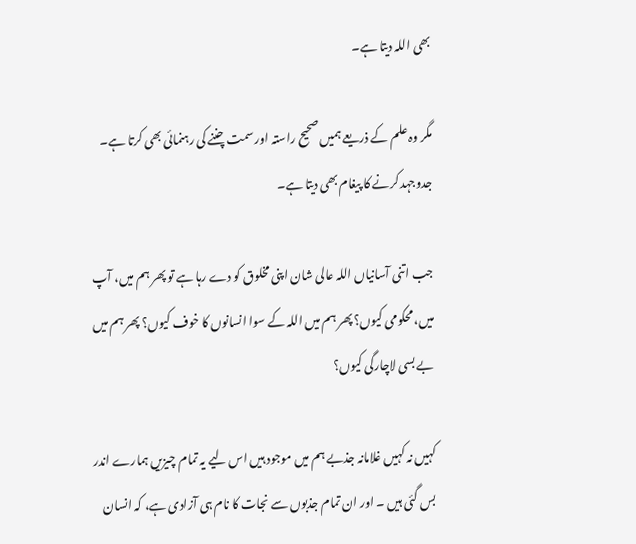بھی اللہ دیتا ہے۔

مگر وہ علم کے ذریعے ہمیں صحیح راستہ اور سمت چننے کی رہنمائی بھی کرتا ہے۔ جدوجہد کرنے کا پیغام بھی دیتا ہے۔

جب اتنی آسانیاں اللہ عالی شان اپنی مخلوق کو دے رہا ہے تو پھر ہم میں، آپ میں، محکومی کیوں؟ پھر ہم میں اللہ کے سوا انسانوں کا خوف کیوں؟ پھر ہم میں بے بسی لاچارگی کیوں؟

کہیں نہ کہیں غلامانہ جذبے ہم میں موجود ہیں اس لیے یہ تمام چیزیں ہمارے اندر بس گئی ہیں ۔ اور ان تمام جذبوں سے نجات کا نام ہی آزادی ہے، کہ انسان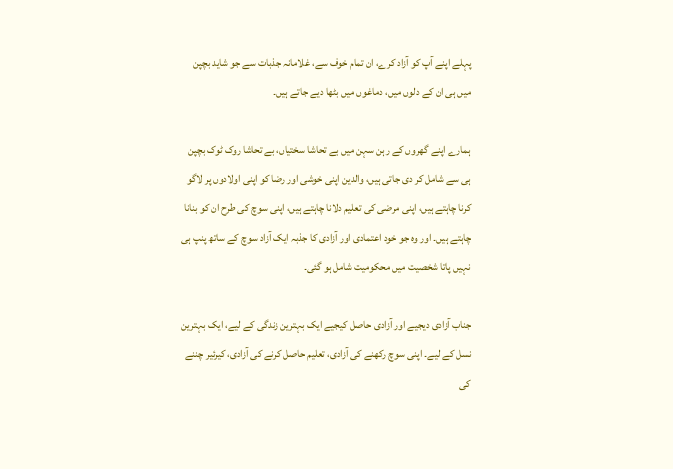پہلے اپنے آپ کو آزاد کرے، ان تمام خوف سے، غلامانہ جذبات سے جو شاید بچپن میں ہی ان کے دلوں میں، دماغوں میں بٹھا دیے جاتے ہیں۔

ہمارے اپنے گھروں کے رہن سہن میں بے تحاشا سختیاں، بے تحاشا روک ٹوک بچپن ہی سے شامل کر دی جاتی ہیں، والدین اپنی خوشی اور رضا کو اپنی اولادوں پر لاگو کرنا چاہتے ہیں، اپنی مرضی کی تعلیم دلانا چاہتے ہیں، اپنی سوچ کی طرح ان کو بنانا چاہتے ہیں۔ اور وہ جو خود اعتمادی اور آزادی کا جذبہ ایک آزاد سوچ کے ساتھ پنپ ہی نہیں پاتا شخصیت میں محکومیت شامل ہو گئی۔

جناب آزادی دیجیے اور آزادی حاصل کیجیے ایک بہترین زندگی کے لیے، ایک بہترین نسل کے لیے۔ اپنی سوچ رکھنے کی آزادی، تعلیم حاصل کرنے کی آزادی، کیرئیر چننے کی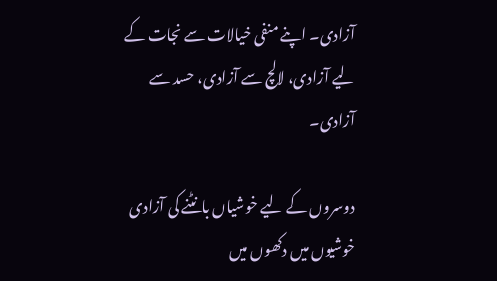آزادی۔ اپنے منفی خیالات سے نجات کے لیے آزادی، لالچ سے آزادی، حسد سے آزادی۔

دوسروں کے لیے خوشیاں بانٹنے کی آزادی خوشیوں میں دکھوں میں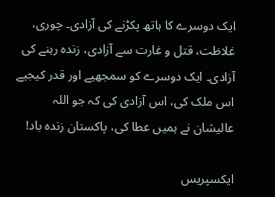ایک دوسرے کا ہاتھ پکڑنے کی آزادی۔ چوری، غلاظت، قتل و غارت سے آزادی، زندہ رہنے کی آزادی۔ ایک دوسرے کو سمجھیے اور قدر کیجیے اس ملک کی، اس آزادی کی کہ جو اللہ عالیشان نے ہمیں عطا کی، پاکستان زندہ باد!

ایکسپریس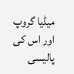میڈیا گروپ اور اس کی پالیسی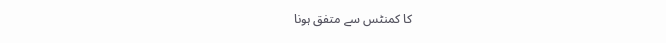کا کمنٹس سے متفق ہونا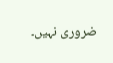ضروری نہیں۔